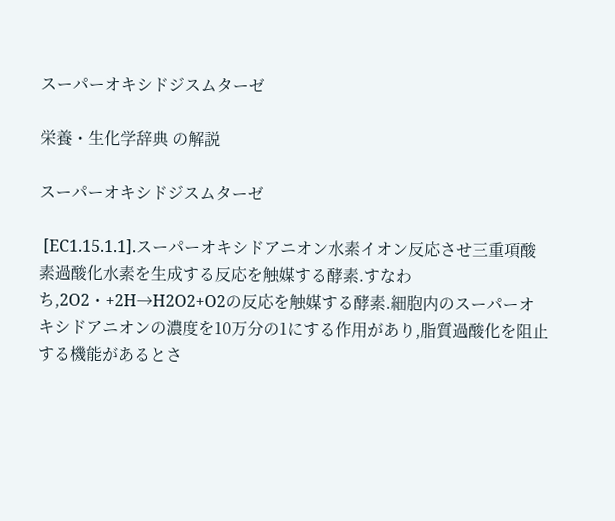スーパーオキシドジスムターゼ

栄養・生化学辞典 の解説

スーパーオキシドジスムターゼ

 [EC1.15.1.1].スーパーオキシドアニオン水素イオン反応させ三重項酸素過酸化水素を生成する反応を触媒する酵素.すなわち,2O2・+2H→H2O2+O2の反応を触媒する酵素.細胞内のスーパーオキシドアニオンの濃度を10万分の1にする作用があり,脂質過酸化を阻止する機能があるとさ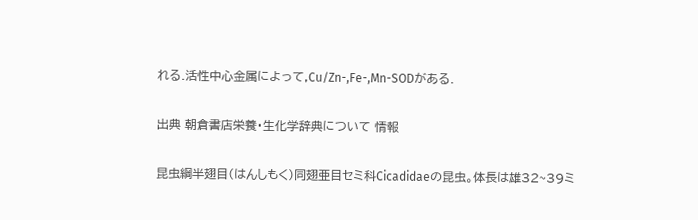れる.活性中心金属によって,Cu/Zn-,Fe-,Mn-SODがある.

出典 朝倉書店栄養・生化学辞典について 情報

昆虫綱半翅目(はんしもく)同翅亜目セミ科Cicadidaeの昆虫。体長は雄32~39ミ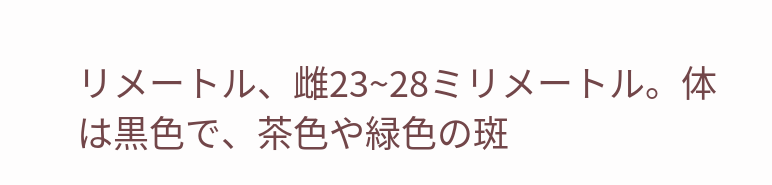リメートル、雌23~28ミリメートル。体は黒色で、茶色や緑色の斑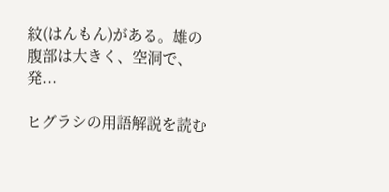紋(はんもん)がある。雄の腹部は大きく、空洞で、発...

ヒグラシの用語解説を読む